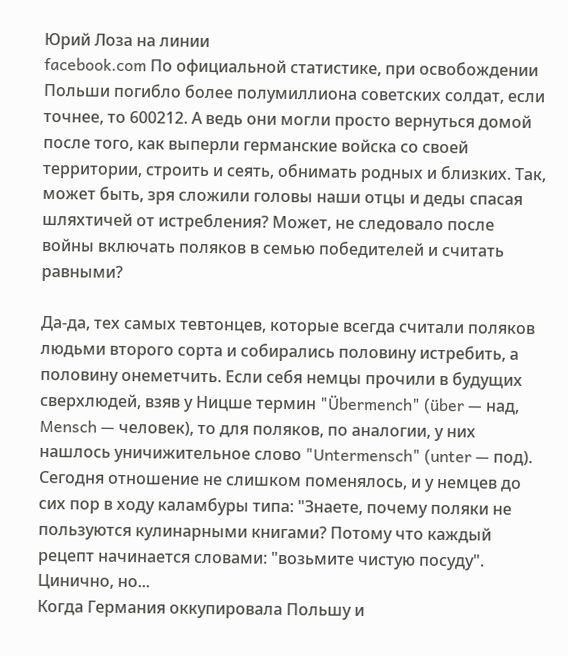Юрий Лоза на линии
facebook.com По официальной статистике, при освобождении Польши погибло более полумиллиона советских солдат, если точнее, то 600212. А ведь они могли просто вернуться домой после того, как выперли германские войска со своей территории, строить и сеять, обнимать родных и близких. Так, может быть, зря сложили головы наши отцы и деды спасая шляхтичей от истребления? Может, не следовало после войны включать поляков в семью победителей и считать равными?

Да-да, тех самых тевтонцев, которые всегда считали поляков людьми второго сорта и собирались половину истребить, а половину онеметчить. Если себя немцы прочили в будущих сверхлюдей, взяв у Ницше термин "Übermench" (über — над, Mensch — человек), то для поляков, по аналогии, у них нашлось уничижительное слово "Untermensch" (unter — под). Сегодня отношение не слишком поменялось, и у немцев до сих пор в ходу каламбуры типа: "Знаете, почему поляки не пользуются кулинарными книгами? Потому что каждый рецепт начинается словами: "возьмите чистую посуду". Цинично, но...
Когда Германия оккупировала Польшу и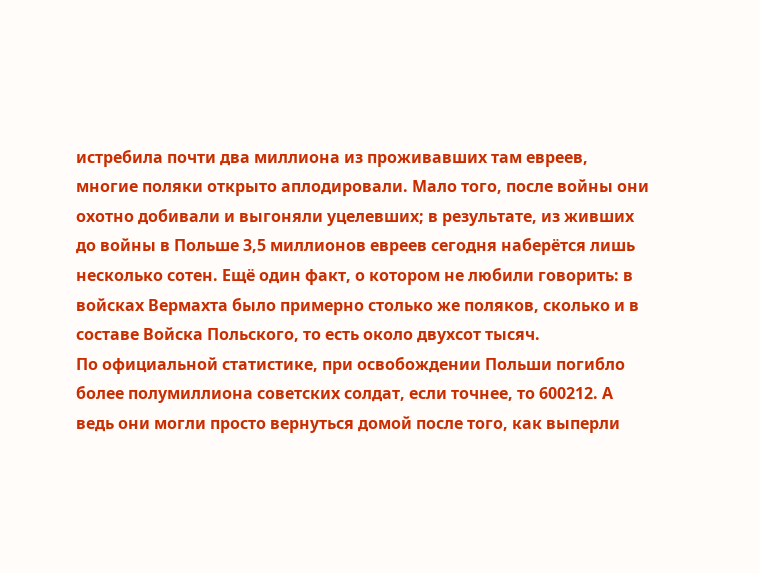истребила почти два миллиона из проживавших там евреев, многие поляки открыто аплодировали. Мало того, после войны они охотно добивали и выгоняли уцелевших; в результате, из живших до войны в Польше 3,5 миллионов евреев сегодня наберётся лишь несколько сотен. Ещё один факт, о котором не любили говорить: в войсках Вермахта было примерно столько же поляков, сколько и в составе Войска Польского, то есть около двухсот тысяч.
По официальной статистике, при освобождении Польши погибло более полумиллиона советских солдат, если точнее, то 600212. А ведь они могли просто вернуться домой после того, как выперли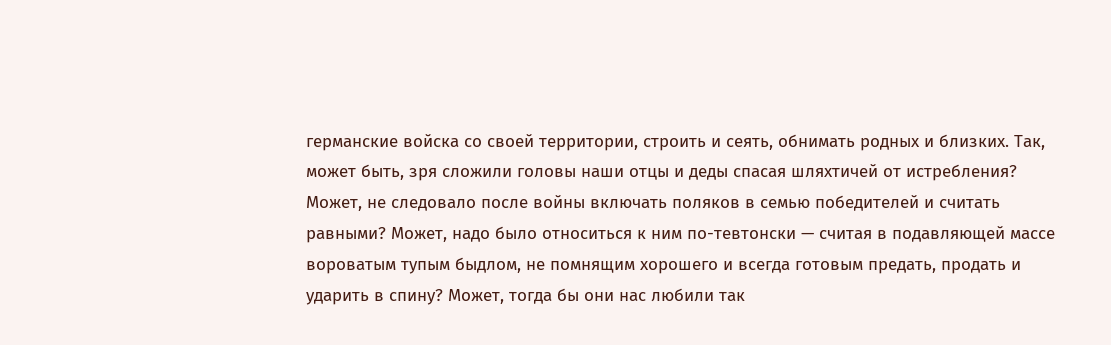германские войска со своей территории, строить и сеять, обнимать родных и близких. Так, может быть, зря сложили головы наши отцы и деды спасая шляхтичей от истребления? Может, не следовало после войны включать поляков в семью победителей и считать равными? Может, надо было относиться к ним по-тевтонски — считая в подавляющей массе вороватым тупым быдлом, не помнящим хорошего и всегда готовым предать, продать и ударить в спину? Может, тогда бы они нас любили так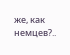же, как немцев?..